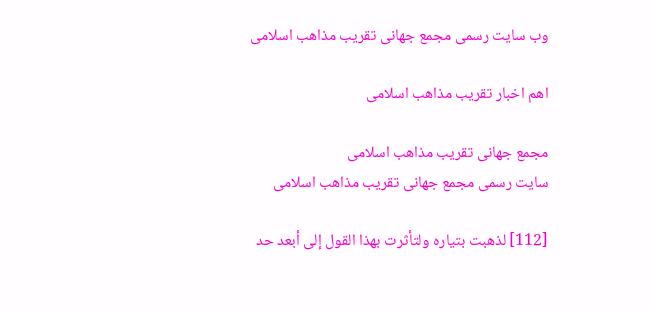وب سایت رسمی مجمع جهانى تقريب مذاهب اسلامى

اهم اخبار تقریب مذاهب اسلامی

مجمع جهانى تقريب مذاهب اسلامى
سایت رسمی مجمع جهانى تقريب مذاهب اسلامى

[112] لذهبت بتياره ولتأثرت بهذا القول إلى أبعد حد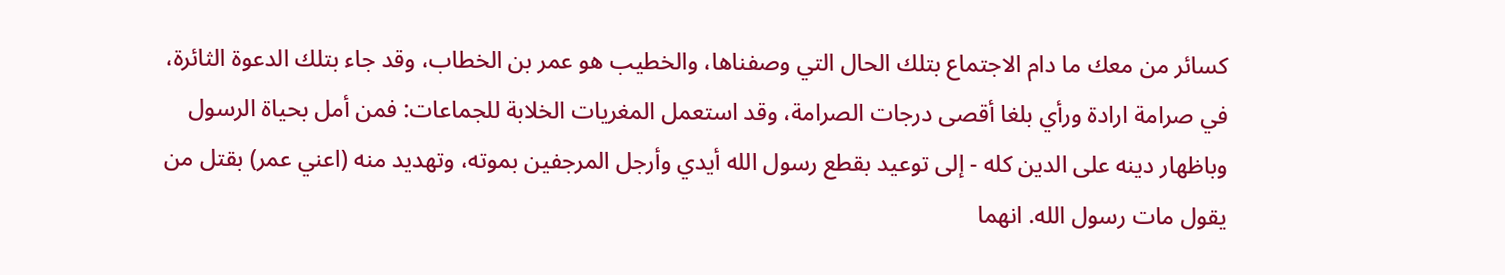كسائر من معك ما دام الاجتماع بتلك الحال التي وصفناها، والخطيب هو عمر بن الخطاب، وقد جاء بتلك الدعوة الثائرة، في صرامة ارادة ورأي بلغا أقصى درجات الصرامة، وقد استعمل المغريات الخلابة للجماعات: فمن أمل بحياة الرسول وباظهار دينه على الدين كله - إلى توعيد بقطع رسول الله أيدي وأرجل المرجفين بموته، وتهديد منه (اعني عمر) بقتل من يقول مات رسول الله. انهما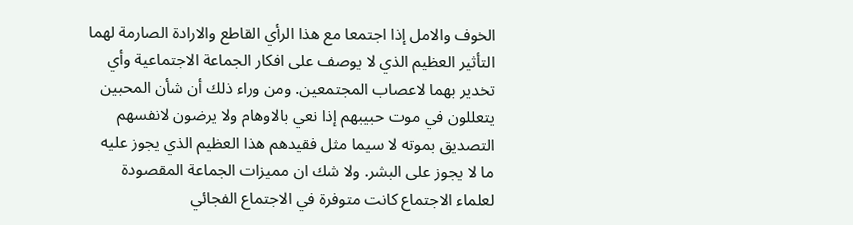الخوف والامل إذا اجتمعا مع هذا الرأي القاطع والارادة الصارمة لهما التأثير العظيم الذي لا يوصف على افكار الجماعة الاجتماعية وأي تخدير بهما لاعصاب المجتمعين. ومن وراء ذلك أن شأن المحبين يتعللون في موت حبيبهم إذا نعي بالاوهام ولا يرضون لانفسهم التصديق بموته لا سيما مثل فقيدهم هذا العظيم الذي يجوز عليه ما لا يجوز على البشر. ولا شك ان مميزات الجماعة المقصودة لعلماء الاجتماع كانت متوفرة في الاجتماع الفجائي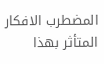المضطرب الافكار المتأثر بهذا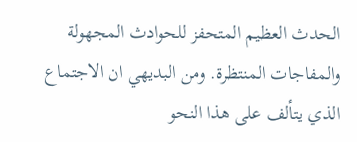الحدث العظيم المتحفز للحوادث المجهولة والمفاجات المنتظرة. ومن البديهي ان الاجتماع الذي يتألف على هذا النحو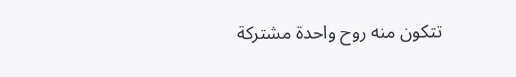تتكون منه روح واحدة مشتركة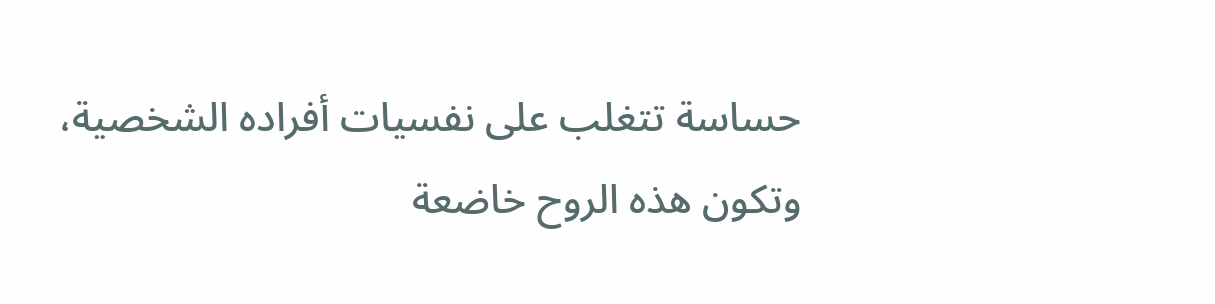حساسة تتغلب على نفسيات أفراده الشخصية، وتكون هذه الروح خاضعة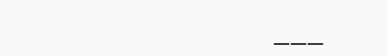___